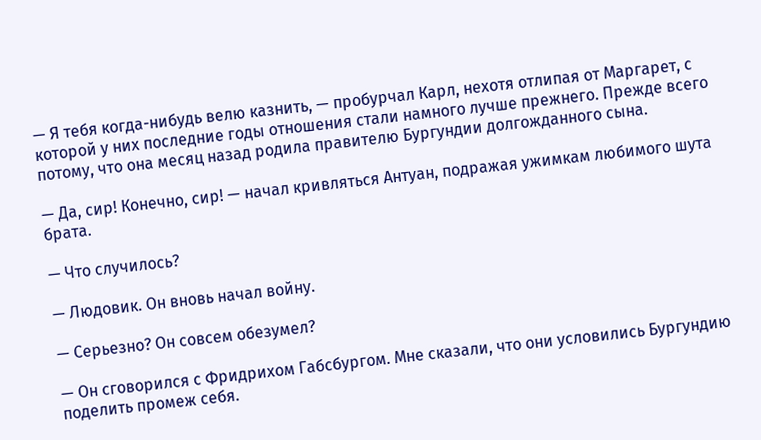— Я тебя когда-нибудь велю казнить, — пробурчал Карл, нехотя отлипая от Маргарет, с которой у них последние годы отношения стали намного лучше прежнего. Прежде всего потому, что она месяц назад родила правителю Бургундии долгожданного сына.

— Да, сир! Конечно, сир! — начал кривляться Антуан, подражая ужимкам любимого шута брата.

— Что случилось?

— Людовик. Он вновь начал войну.

— Серьезно? Он совсем обезумел?

— Он сговорился с Фридрихом Габсбургом. Мне сказали, что они условились Бургундию поделить промеж себя.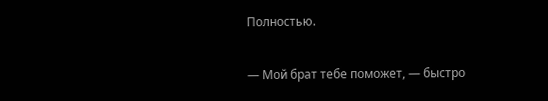Полностью.

— Мой брат тебе поможет, — быстро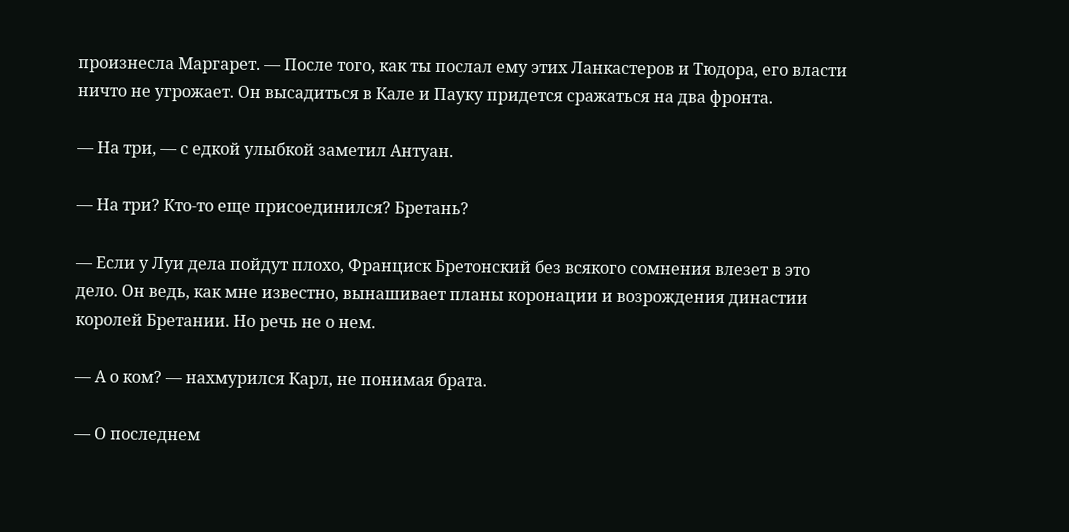произнесла Маргарет. — После того, как ты послал ему этих Ланкастеров и Тюдора, его власти ничто не угрожает. Он высадиться в Кале и Пауку придется сражаться на два фронта.

— На три, — с едкой улыбкой заметил Антуан.

— На три? Кто-то еще присоединился? Бретань?

— Если у Луи дела пойдут плохо, Франциск Бретонский без всякого сомнения влезет в это дело. Он ведь, как мне известно, вынашивает планы коронации и возрождения династии королей Бретании. Но речь не о нем.

— А о ком? — нахмурился Карл, не понимая брата.

— О последнем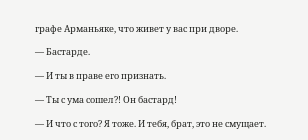графе Арманьяке, что живет у вас при дворе.

— Бастарде.

— И ты в праве его признать.

— Ты с ума сошел?! Он бастард!

— И что с того? Я тоже. И тебя, брат, это не смущает.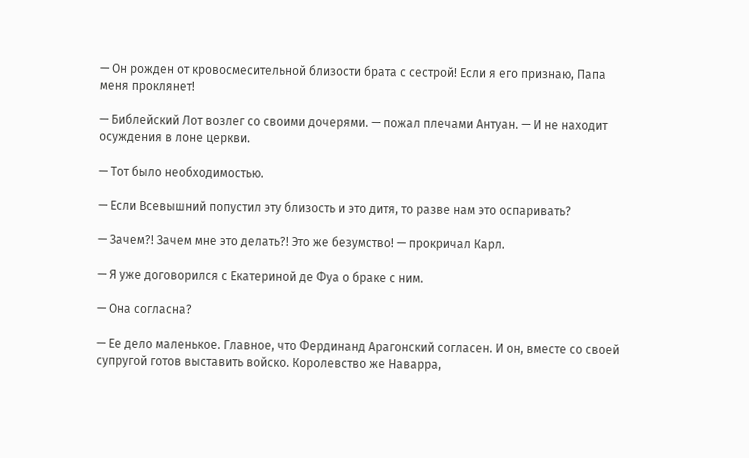— Он рожден от кровосмесительной близости брата с сестрой! Если я его признаю, Папа меня проклянет!

— Библейский Лот возлег со своими дочерями. — пожал плечами Антуан. — И не находит осуждения в лоне церкви.

— Тот было необходимостью.

— Если Всевышний попустил эту близость и это дитя, то разве нам это оспаривать?

— Зачем?! Зачем мне это делать?! Это же безумство! — прокричал Карл.

— Я уже договорился с Екатериной де Фуа о браке с ним.

— Она согласна?

— Ее дело маленькое. Главное, что Фердинанд Арагонский согласен. И он, вместе со своей супругой готов выставить войско. Королевство же Наварра,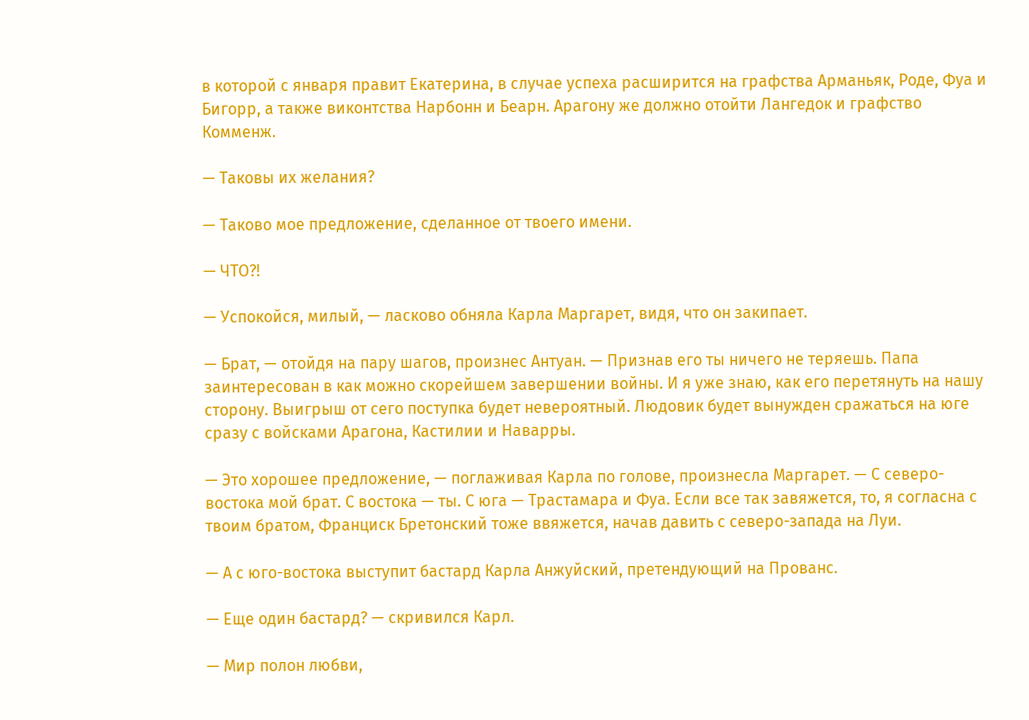в которой с января правит Екатерина, в случае успеха расширится на графства Арманьяк, Роде, Фуа и Бигорр, а также виконтства Нарбонн и Беарн. Арагону же должно отойти Лангедок и графство Комменж.

— Таковы их желания?

— Таково мое предложение, сделанное от твоего имени.

— ЧТО?!

— Успокойся, милый, — ласково обняла Карла Маргарет, видя, что он закипает.

— Брат, — отойдя на пару шагов, произнес Антуан. — Признав его ты ничего не теряешь. Папа заинтересован в как можно скорейшем завершении войны. И я уже знаю, как его перетянуть на нашу сторону. Выигрыш от сего поступка будет невероятный. Людовик будет вынужден сражаться на юге сразу с войсками Арагона, Кастилии и Наварры.

— Это хорошее предложение, — поглаживая Карла по голове, произнесла Маргарет. — С северо-востока мой брат. С востока — ты. С юга — Трастамара и Фуа. Если все так завяжется, то, я согласна с твоим братом, Франциск Бретонский тоже ввяжется, начав давить с северо-запада на Луи.

— А с юго-востока выступит бастард Карла Анжуйский, претендующий на Прованс.

— Еще один бастард? — скривился Карл.

— Мир полон любви,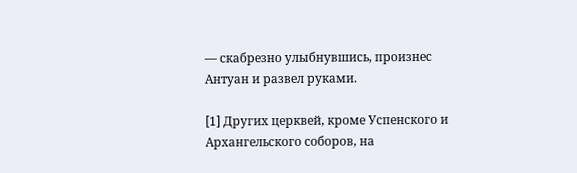— скабрезно улыбнувшись, произнес Антуан и развел руками.

[1] Других церквей, кроме Успенского и Архангельского соборов, на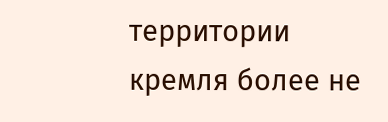территории кремля более не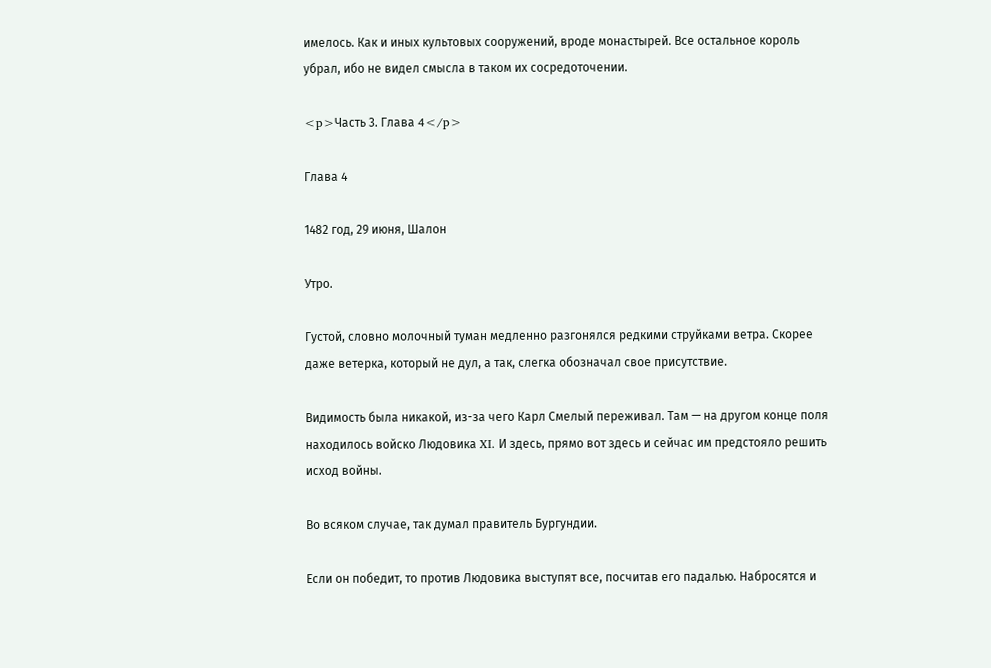имелось. Как и иных культовых сооружений, вроде монастырей. Все остальное король убрал, ибо не видел смысла в таком их сосредоточении.

<p>Часть 3. Глава 4</p>

Глава 4

1482 год, 29 июня, Шалон

Утро.

Густой, словно молочный туман медленно разгонялся редкими струйками ветра. Скорее даже ветерка, который не дул, а так, слегка обозначал свое присутствие.

Видимость была никакой, из-за чего Карл Смелый переживал. Там — на другом конце поля находилось войско Людовика XI. И здесь, прямо вот здесь и сейчас им предстояло решить исход войны.

Во всяком случае, так думал правитель Бургундии.

Если он победит, то против Людовика выступят все, посчитав его падалью. Набросятся и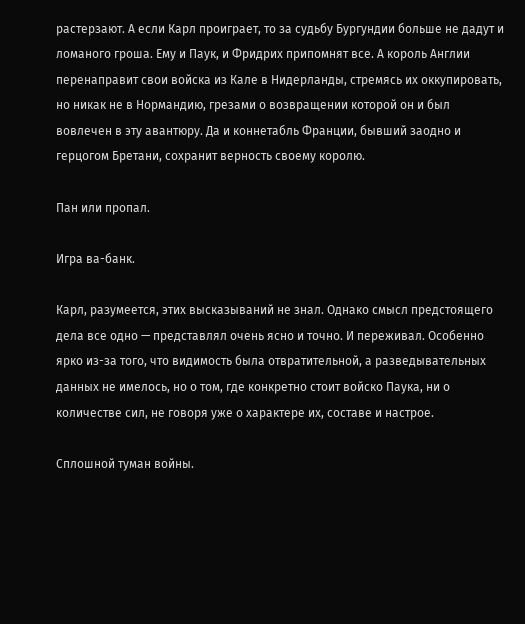растерзают. А если Карл проиграет, то за судьбу Бургундии больше не дадут и ломаного гроша. Ему и Паук, и Фридрих припомнят все. А король Англии перенаправит свои войска из Кале в Нидерланды, стремясь их оккупировать, но никак не в Нормандию, грезами о возвращении которой он и был вовлечен в эту авантюру. Да и коннетабль Франции, бывший заодно и герцогом Бретани, сохранит верность своему королю.

Пан или пропал.

Игра ва-банк.

Карл, разумеется, этих высказываний не знал. Однако смысл предстоящего дела все одно — представлял очень ясно и точно. И переживал. Особенно ярко из-за того, что видимость была отвратительной, а разведывательных данных не имелось, но о том, где конкретно стоит войско Паука, ни о количестве сил, не говоря уже о характере их, составе и настрое.

Сплошной туман войны.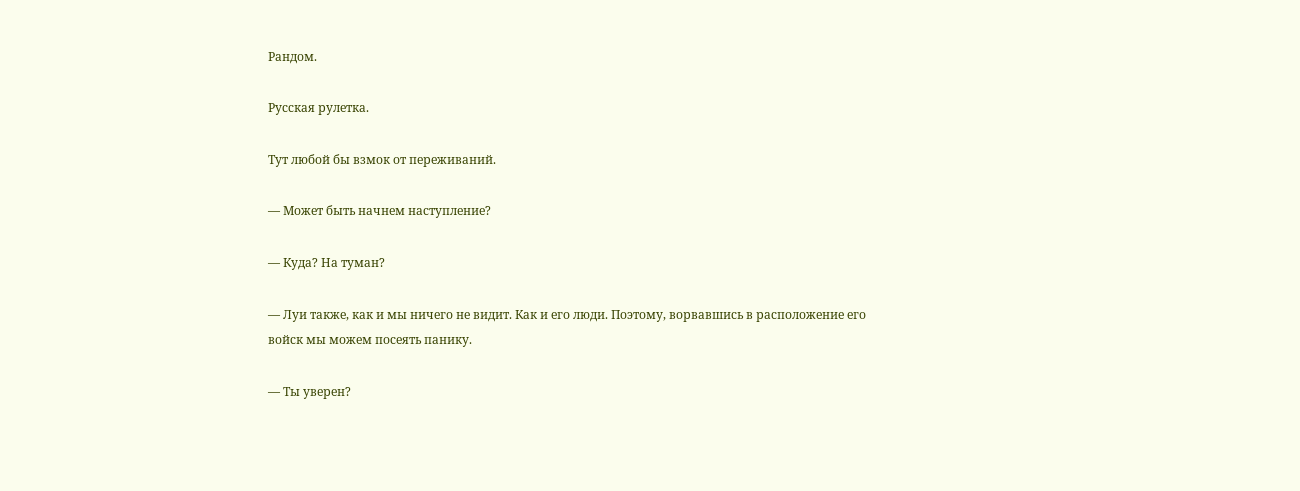Рандом.

Русская рулетка.

Тут любой бы взмок от переживаний.

— Может быть начнем наступление?

— Куда? На туман?

— Луи также, как и мы ничего не видит. Как и его люди. Поэтому, ворвавшись в расположение его войск мы можем посеять панику.

— Ты уверен?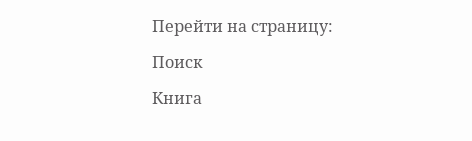Перейти на страницу:

Поиск

Книга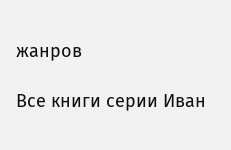жанров

Все книги серии Иван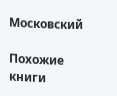Московский

Похожие книги